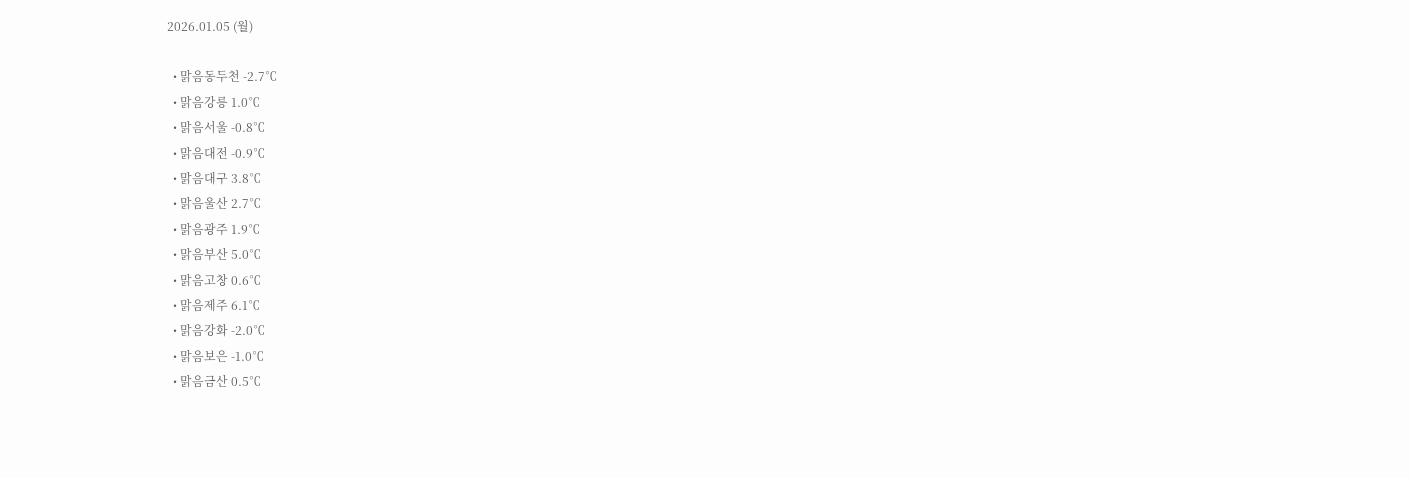2026.01.05 (월)

  • 맑음동두천 -2.7℃
  • 맑음강릉 1.0℃
  • 맑음서울 -0.8℃
  • 맑음대전 -0.9℃
  • 맑음대구 3.8℃
  • 맑음울산 2.7℃
  • 맑음광주 1.9℃
  • 맑음부산 5.0℃
  • 맑음고창 0.6℃
  • 맑음제주 6.1℃
  • 맑음강화 -2.0℃
  • 맑음보은 -1.0℃
  • 맑음금산 0.5℃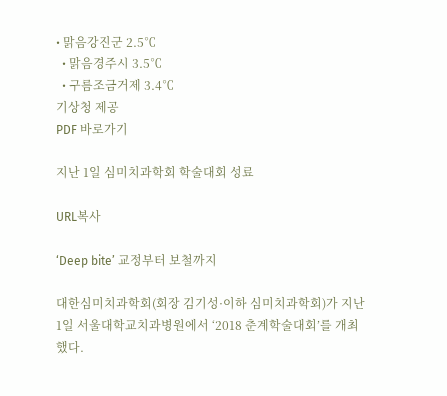• 맑음강진군 2.5℃
  • 맑음경주시 3.5℃
  • 구름조금거제 3.4℃
기상청 제공
PDF 바로가기

지난 1일 심미치과학회 학술대회 성료

URL복사

‘Deep bite’ 교정부터 보철까지

대한심미치과학회(회장 김기성·이하 심미치과학회)가 지난 1일 서울대학교치과병원에서 ‘2018 춘계학술대회’를 개최했다.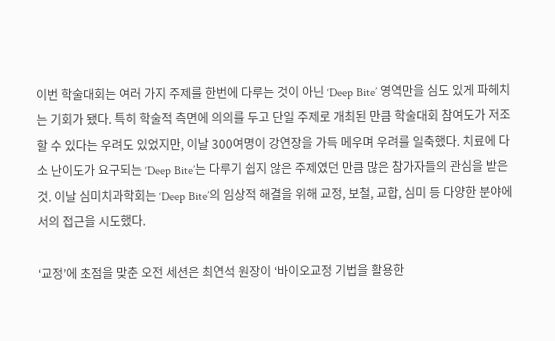이번 학술대회는 여러 가지 주제를 한번에 다루는 것이 아닌 ‘Deep Bite’ 영역만을 심도 있게 파헤치는 기회가 됐다. 특히 학술적 측면에 의의를 두고 단일 주제로 개최된 만큼 학술대회 참여도가 저조할 수 있다는 우려도 있었지만, 이날 300여명이 강연장을 가득 메우며 우려를 일축했다. 치료에 다소 난이도가 요구되는 ‘Deep Bite’는 다루기 쉽지 않은 주제였던 만큼 많은 참가자들의 관심을 받은 것. 이날 심미치과학회는 ‘Deep Bite’의 임상적 해결을 위해 교정, 보철, 교합, 심미 등 다양한 분야에서의 접근을 시도했다.

‘교정’에 초점을 맞춘 오전 세션은 최연석 원장이 ‘바이오교정 기법을 활용한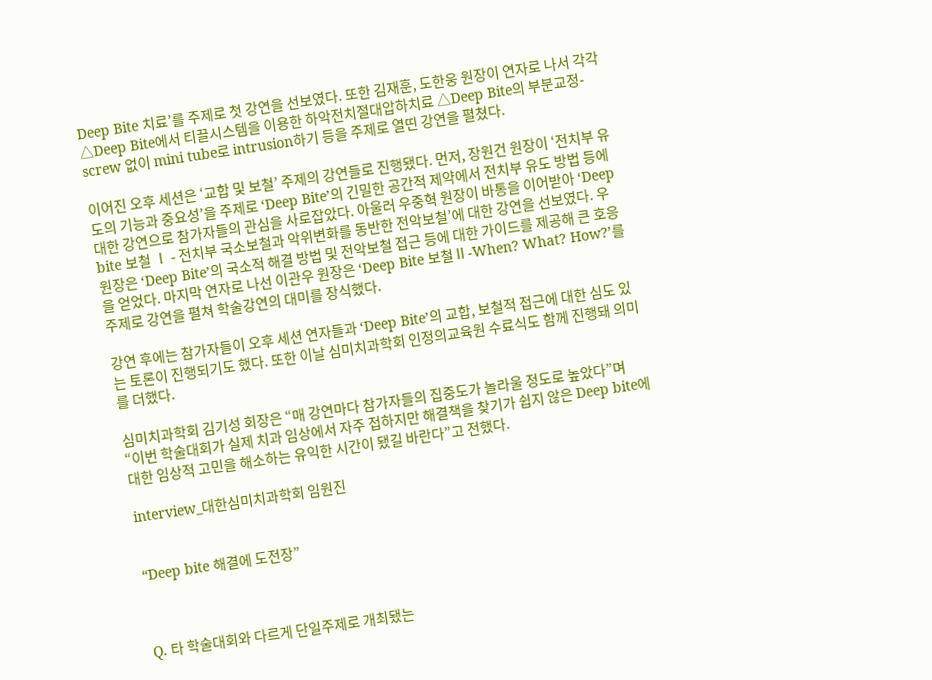Deep Bite 치료’를 주제로 첫 강연을 선보였다. 또한 김재훈, 도한웅 원장이 연자로 나서 각각 △Deep Bite에서 티끌시스템을 이용한 하악전치절대압하치료 △Deep Bite의 부분교정-screw 없이 mini tube로 intrusion하기 등을 주제로 열띤 강연을 펼쳤다.

이어진 오후 세션은 ‘교합 및 보철’ 주제의 강연들로 진행됐다. 먼저, 장원건 원장이 ‘전치부 유도의 기능과 중요성’을 주제로 ‘Deep Bite’의 긴밀한 공간적 제약에서 전치부 유도 방법 등에 대한 강연으로 참가자들의 관심을 사로잡았다. 아울러 우중혁 원장이 바통을 이어받아 ‘Deep bite 보철 Ⅰ - 전치부 국소보철과 악위변화를 동반한 전악보철’에 대한 강연을 선보였다. 우 원장은 ‘Deep Bite’의 국소적 해결 방법 및 전악보철 접근 등에 대한 가이드를 제공해 큰 호응을 얻었다. 마지막 연자로 나선 이관우 원장은 ‘Deep Bite 보철Ⅱ-When? What? How?’를 주제로 강연을 펼쳐 학술강연의 대미를 장식했다.

강연 후에는 참가자들이 오후 세션 연자들과 ‘Deep Bite’의 교합, 보철적 접근에 대한 심도 있는 토론이 진행되기도 했다. 또한 이날 심미치과학회 인정의교육원 수료식도 함께 진행돼 의미를 더했다.

심미치과학회 김기성 회장은 “매 강연마다 참가자들의 집중도가 놀라울 정도로 높았다”며 “이번 학술대회가 실제 치과 임상에서 자주 접하지만 해결책을 찾기가 쉽지 않은 Deep bite에 대한 임상적 고민을 해소하는 유익한 시간이 됐길 바란다”고 전했다.

interview_대한심미치과학회 임원진


“Deep bite 해결에 도전장”



Q. 타 학술대회와 다르게 단일주제로 개최됐는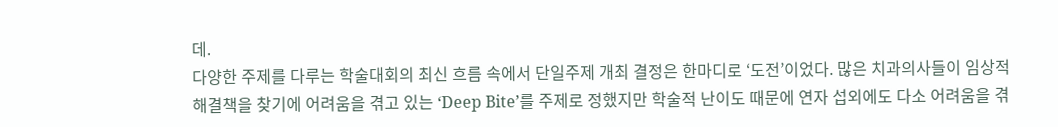데.
다양한 주제를 다루는 학술대회의 최신 흐름 속에서 단일주제 개최 결정은 한마디로 ‘도전’이었다. 많은 치과의사들이 임상적 해결책을 찾기에 어려움을 겪고 있는 ‘Deep Bite’를 주제로 정했지만 학술적 난이도 때문에 연자 섭외에도 다소 어려움을 겪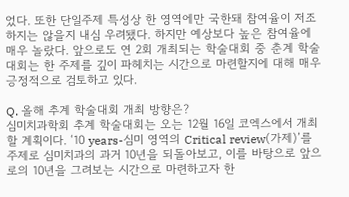었다. 또한 단일주제 특성상 한 영역에만 국한돼 참여율이 저조하지는 않을지 내심 우려됐다. 하지만 예상보다 높은 참여율에 매우 놀랐다. 앞으로도 연 2회 개최되는 학술대회 중 춘계 학술대회는 한 주제를 깊이 파헤치는 시간으로 마련할지에 대해 매우 긍정적으로 검토하고 있다.

Q. 올해 추계 학술대회 개최 방향은?
심미치과학회 추계 학술대회는 오는 12월 16일 코엑스에서 개최할 계획이다. ‘10 years-심미 영역의 Critical review(가제)’를 주제로 심미치과의 과거 10년을 되돌아보고, 이를 바탕으로 앞으로의 10년을 그려보는 시간으로 마련하고자 한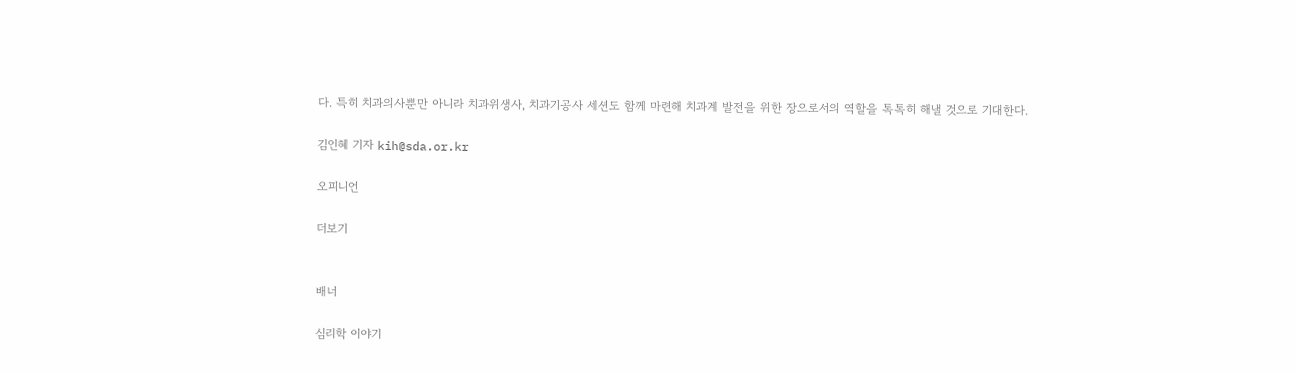다. 특히 치과의사뿐만 아니라 치과위생사, 치과기공사 세션도 함께 마련해 치과계 발전을 위한 장으로서의 역할을 톡톡히 해낼 것으로 기대한다.

김인혜 기자 kih@sda.or.kr

오피니언

더보기


배너

심리학 이야기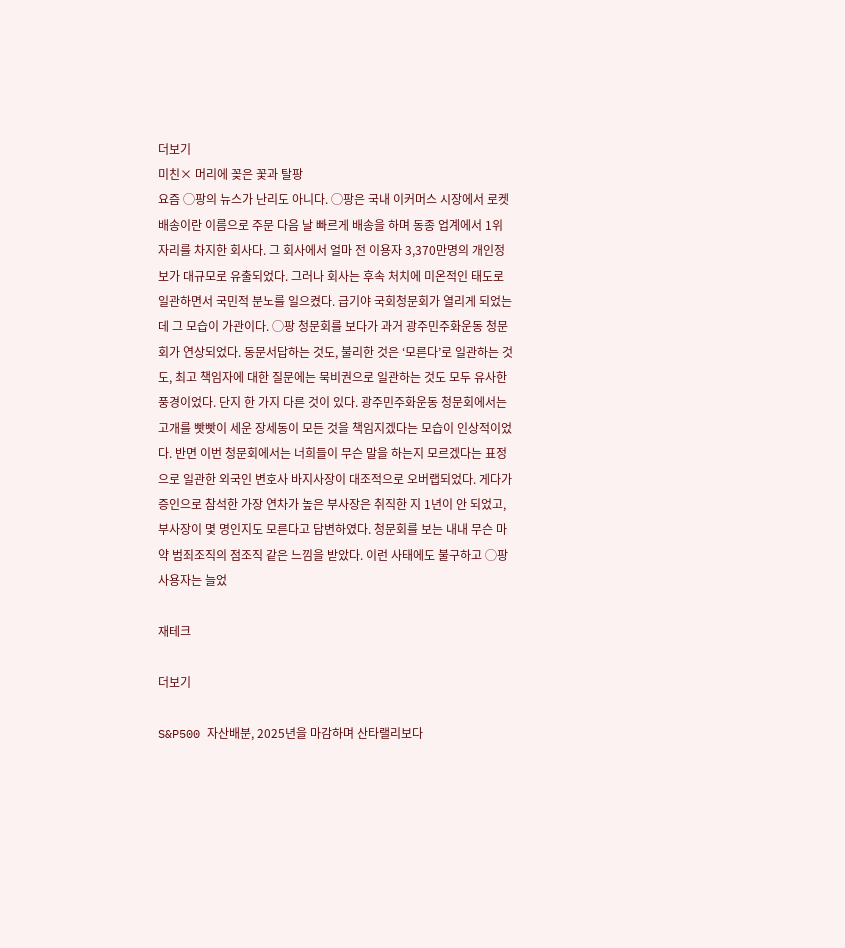더보기
미친× 머리에 꽂은 꽃과 탈팡
요즘 ◯팡의 뉴스가 난리도 아니다. ◯팡은 국내 이커머스 시장에서 로켓배송이란 이름으로 주문 다음 날 빠르게 배송을 하며 동종 업계에서 1위 자리를 차지한 회사다. 그 회사에서 얼마 전 이용자 3,370만명의 개인정보가 대규모로 유출되었다. 그러나 회사는 후속 처치에 미온적인 태도로 일관하면서 국민적 분노를 일으켰다. 급기야 국회청문회가 열리게 되었는데 그 모습이 가관이다. ◯팡 청문회를 보다가 과거 광주민주화운동 청문회가 연상되었다. 동문서답하는 것도, 불리한 것은 ‘모른다’로 일관하는 것도, 최고 책임자에 대한 질문에는 묵비권으로 일관하는 것도 모두 유사한 풍경이었다. 단지 한 가지 다른 것이 있다. 광주민주화운동 청문회에서는 고개를 빳빳이 세운 장세동이 모든 것을 책임지겠다는 모습이 인상적이었다. 반면 이번 청문회에서는 너희들이 무슨 말을 하는지 모르겠다는 표정으로 일관한 외국인 변호사 바지사장이 대조적으로 오버랩되었다. 게다가 증인으로 참석한 가장 연차가 높은 부사장은 취직한 지 1년이 안 되었고, 부사장이 몇 명인지도 모른다고 답변하였다. 청문회를 보는 내내 무슨 마약 범죄조직의 점조직 같은 느낌을 받았다. 이런 사태에도 불구하고 ◯팡 사용자는 늘었

재테크

더보기

S&P500 자산배분, 2025년을 마감하며 산타랠리보다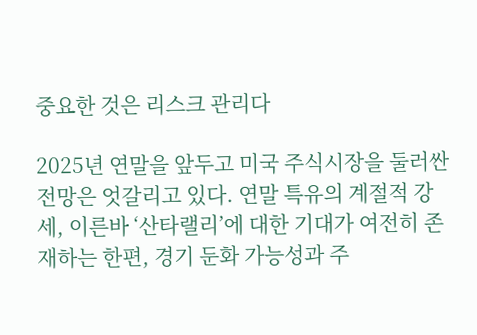중요한 것은 리스크 관리다

2025년 연말을 앞두고 미국 주식시장을 둘러싼 전망은 엇갈리고 있다. 연말 특유의 계절적 강세, 이른바 ‘산타랠리’에 대한 기대가 여전히 존재하는 한편, 경기 둔화 가능성과 주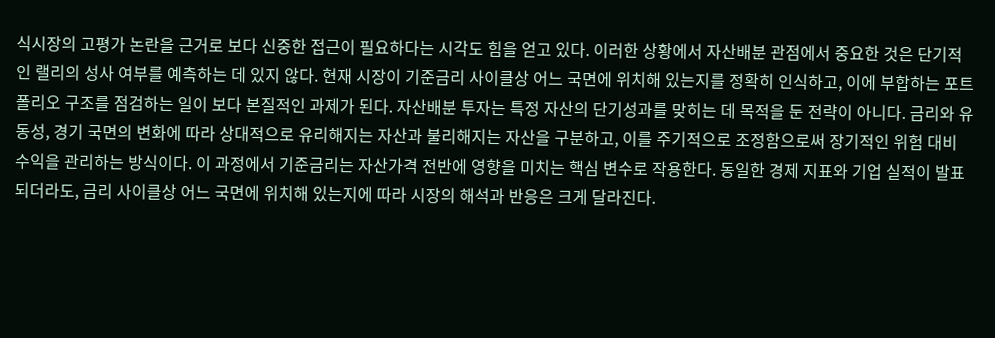식시장의 고평가 논란을 근거로 보다 신중한 접근이 필요하다는 시각도 힘을 얻고 있다. 이러한 상황에서 자산배분 관점에서 중요한 것은 단기적인 랠리의 성사 여부를 예측하는 데 있지 않다. 현재 시장이 기준금리 사이클상 어느 국면에 위치해 있는지를 정확히 인식하고, 이에 부합하는 포트폴리오 구조를 점검하는 일이 보다 본질적인 과제가 된다. 자산배분 투자는 특정 자산의 단기성과를 맞히는 데 목적을 둔 전략이 아니다. 금리와 유동성, 경기 국면의 변화에 따라 상대적으로 유리해지는 자산과 불리해지는 자산을 구분하고, 이를 주기적으로 조정함으로써 장기적인 위험 대비 수익을 관리하는 방식이다. 이 과정에서 기준금리는 자산가격 전반에 영향을 미치는 핵심 변수로 작용한다. 동일한 경제 지표와 기업 실적이 발표되더라도, 금리 사이클상 어느 국면에 위치해 있는지에 따라 시장의 해석과 반응은 크게 달라진다.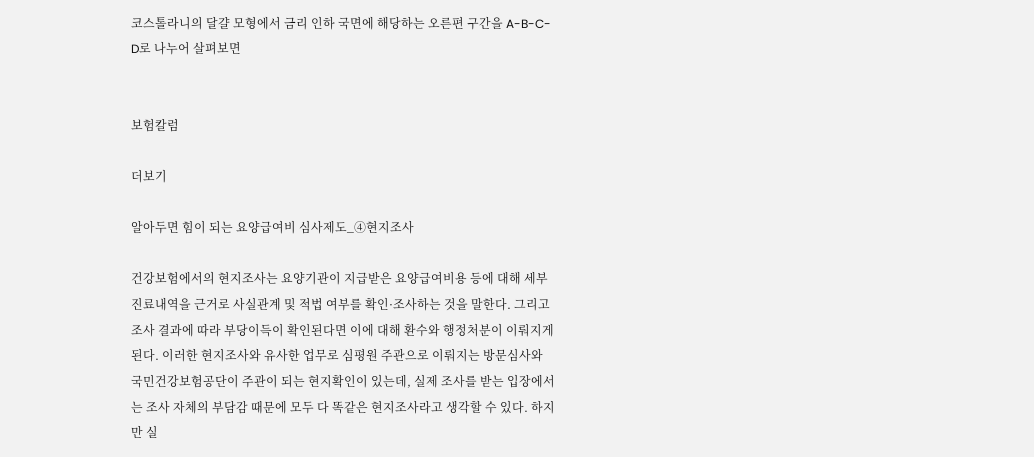코스톨라니의 달걀 모형에서 금리 인하 국면에 해당하는 오른편 구간을 A-B-C-D로 나누어 살펴보면


보험칼럼

더보기

알아두면 힘이 되는 요양급여비 심사제도_④현지조사

건강보험에서의 현지조사는 요양기관이 지급받은 요양급여비용 등에 대해 세부진료내역을 근거로 사실관계 및 적법 여부를 확인·조사하는 것을 말한다. 그리고 조사 결과에 따라 부당이득이 확인된다면 이에 대해 환수와 행정처분이 이뤄지게 된다. 이러한 현지조사와 유사한 업무로 심평원 주관으로 이뤄지는 방문심사와 국민건강보험공단이 주관이 되는 현지확인이 있는데, 실제 조사를 받는 입장에서는 조사 자체의 부담감 때문에 모두 다 똑같은 현지조사라고 생각할 수 있다. 하지만 실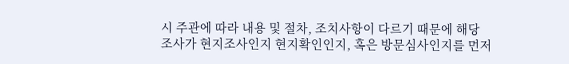시 주관에 따라 내용 및 절차, 조치사항이 다르기 때문에 해당 조사가 현지조사인지 현지확인인지, 혹은 방문심사인지를 먼저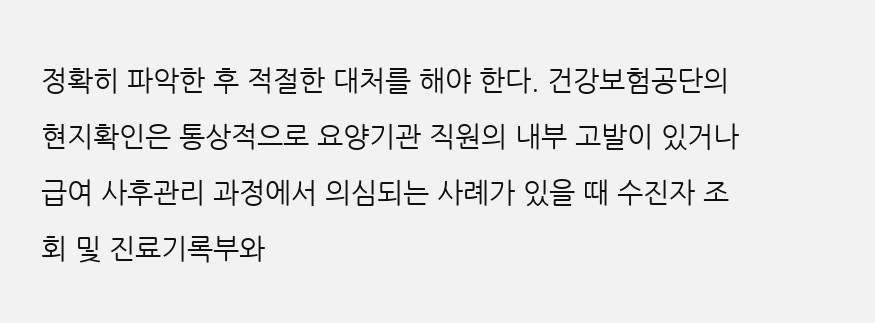정확히 파악한 후 적절한 대처를 해야 한다. 건강보험공단의 현지확인은 통상적으로 요양기관 직원의 내부 고발이 있거나 급여 사후관리 과정에서 의심되는 사례가 있을 때 수진자 조회 및 진료기록부와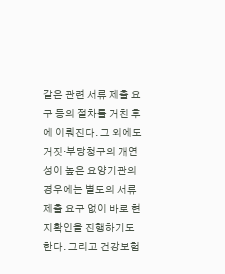같은 관련 서류 제출 요구 등의 절차를 거친 후에 이뤄진다. 그 외에도 거짓·부당청구의 개연성이 높은 요양기관의 경우에는 별도의 서류 제출 요구 없이 바로 현지확인을 진행하기도 한다. 그리고 건강보험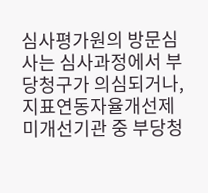심사평가원의 방문심사는 심사과정에서 부당청구가 의심되거나, 지표연동자율개선제 미개선기관 중 부당청